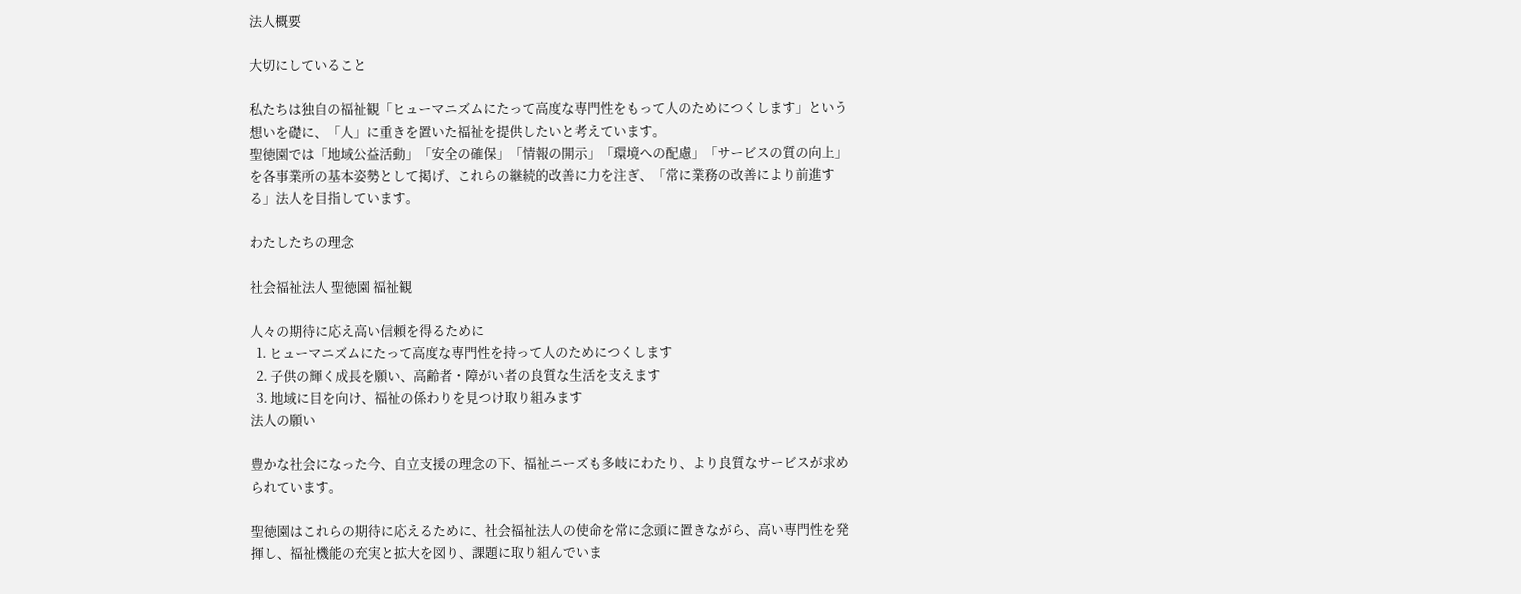法人概要

大切にしていること

私たちは独自の福祉観「ヒューマニズムにたって高度な専門性をもって人のためにつくします」という想いを礎に、「人」に重きを置いた福祉を提供したいと考えています。
聖徳園では「地域公益活動」「安全の確保」「情報の開示」「環境への配慮」「サービスの質の向上」を各事業所の基本姿勢として掲げ、これらの継続的改善に力を注ぎ、「常に業務の改善により前進する」法人を目指しています。

わたしたちの理念

社会福祉法人 聖徳園 福祉観

人々の期待に応え高い信頼を得るために
  1. ヒューマニズムにたって高度な専門性を持って人のためにつくします
  2. 子供の輝く成長を願い、高齢者・障がい者の良質な生活を支えます
  3. 地域に目を向け、福祉の係わりを見つけ取り組みます
法人の願い

豊かな社会になった今、自立支援の理念の下、福祉ニーズも多岐にわたり、より良質なサービスが求められています。

聖徳園はこれらの期待に応えるために、社会福祉法人の使命を常に念頭に置きながら、高い専門性を発揮し、福祉機能の充実と拡大を図り、課題に取り組んでいま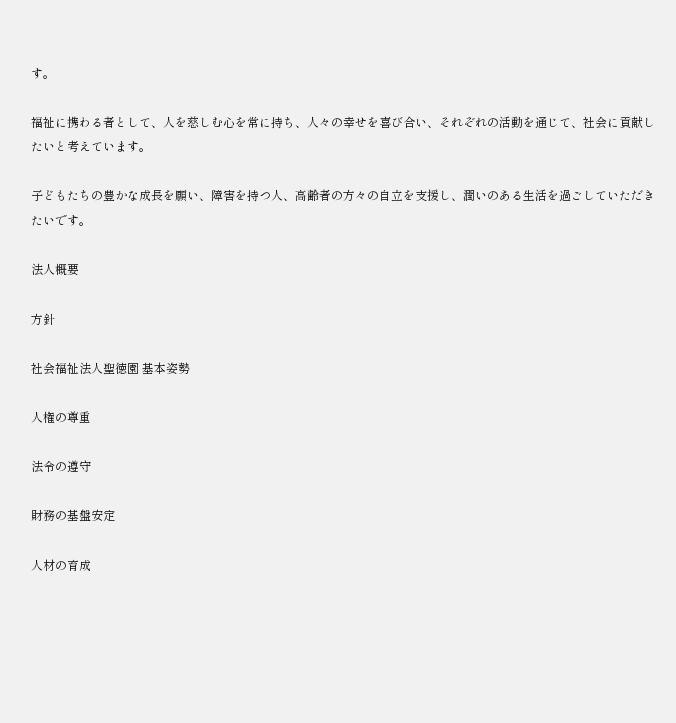す。

福祉に携わる者として、人を慈しむ心を常に持ち、人々の幸せを喜び合い、それぞれの活動を通じて、社会に貢献したいと考えています。

子どもたちの豊かな成長を願い、障害を持つ人、高齢者の方々の自立を支援し、潤いのある生活を過ごしていただきたいです。

法人概要

方針

社会福祉法人聖徳園 基本姿勢

人権の尊重

法令の遵守

財務の基盤安定

人材の育成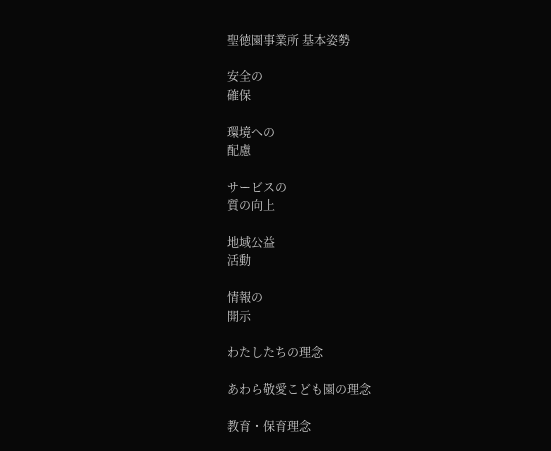聖徳園事業所 基本姿勢

安全の
確保

環境への
配慮

サービスの
質の向上

地域公益
活動

情報の
開示

わたしたちの理念

あわら敬愛こども園の理念

教育・保育理念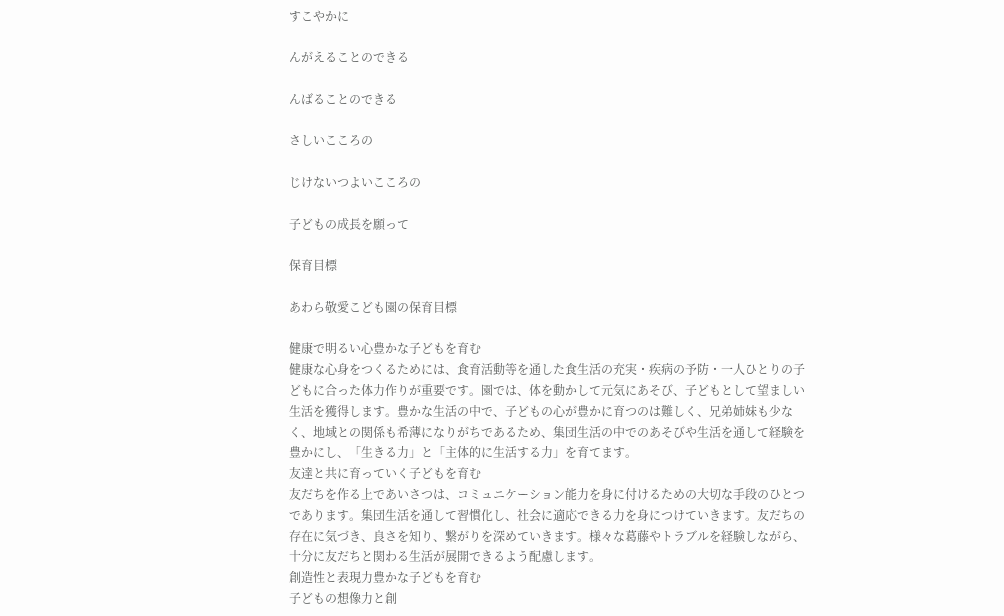すこやかに

んがえることのできる

んばることのできる

さしいこころの

じけないつよいこころの

子どもの成長を願って

保育目標

あわら敬愛こども園の保育目標

健康で明るい心豊かな子どもを育む
健康な心身をつくるためには、食育活動等を通した食生活の充実・疾病の予防・一人ひとりの子どもに合った体力作りが重要です。園では、体を動かして元気にあそび、子どもとして望ましい生活を獲得します。豊かな生活の中で、子どもの心が豊かに育つのは難しく、兄弟姉妹も少なく、地域との関係も希薄になりがちであるため、集団生活の中でのあそびや生活を通して経験を豊かにし、「生きる力」と「主体的に生活する力」を育てます。
友達と共に育っていく子どもを育む
友だちを作る上であいさつは、コミュニケーション能力を身に付けるための大切な手段のひとつであります。集団生活を通して習慣化し、社会に適応できる力を身につけていきます。友だちの存在に気づき、良さを知り、繋がりを深めていきます。様々な葛藤やトラブルを経験しながら、十分に友だちと関わる生活が展開できるよう配慮します。
創造性と表現力豊かな子どもを育む
子どもの想像力と創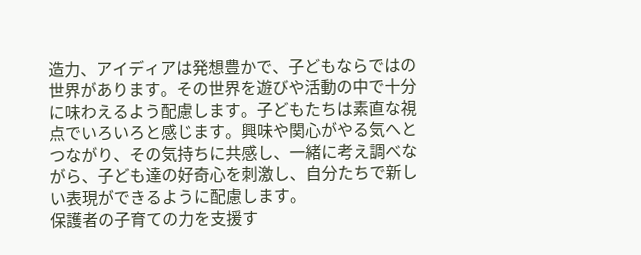造力、アイディアは発想豊かで、子どもならではの世界があります。その世界を遊びや活動の中で十分に味わえるよう配慮します。子どもたちは素直な視点でいろいろと感じます。興味や関心がやる気へとつながり、その気持ちに共感し、一緒に考え調べながら、子ども達の好奇心を刺激し、自分たちで新しい表現ができるように配慮します。
保護者の子育ての力を支援す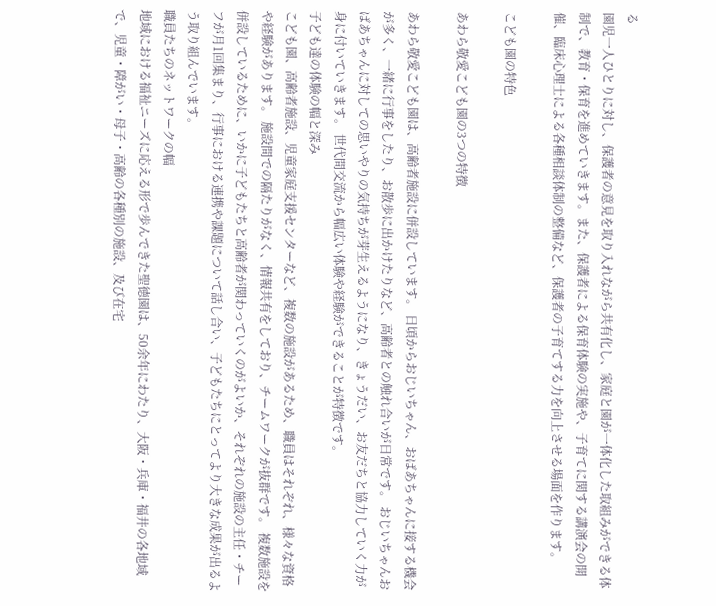る
園児一人ひとりに対し、保護者の意見を取り入れながら共有化し、家庭と園が一体化した取組みができる体制で、教育・保育を進めていきます。また、保護者による保育体験の実施や、子育てに関する講演会の開催、臨床心理士による各種相談体制の整備など、保護者の子育てする力を向上させる場面を作ります。

こども園の特色

あわら敬愛こども園の3つの特徴

あわら敬愛こども園は、高齢者施設に併設しています。 日頃からおじいちゃん、おばあちゃんに接する機会が多く、一緒に行事をしたり、お散歩に出かけたりなど、高齢者との触れ合いが日常です。 おじいちゃんおばあちゃんに対しての思いやりの気持ちが芽生えるようになり、きょうだい、お友だちと協力していく力が身に付いていきます。 世代間交流から幅広い体験や経験ができることが特徴です。
子ども達の体験の幅と深み
こども園、高齢者施設、児童家庭支援センターなど、複数の施設があるため、職員はそれぞれ、様々な資格や経験があります。 施設間での隔たりがなく、情報共有をしており、チームワークが抜群です。 複数施設を併設しているために、いかに子どもたちと高齢者が関わっていくのがよいか、それぞれの施設の主任・チーフが月1回集まり、行事における連携や課題について話し合い、子どもたちにとってより大きな成果が出るよう取り組んでいます。
職員たちのネットワークの幅
地域における福祉ニーズに応える形で歩んできた聖徳園は、50余年にわたり、大阪・兵庫・福井の各地域で、児童・障がい・母子・高齢の各種別の施設、及び在宅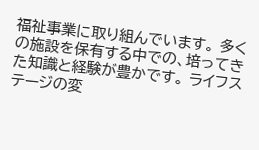福祉事業に取り組んでいます。 多くの施設を保有する中での、培ってきた知識と経験が豊かです。 ライフステージの変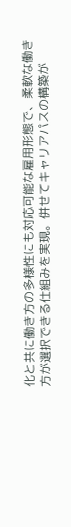化と共に働き方の多様性にも対応可能な雇用形態で、柔軟な働き方が選択できる仕組みを実現。併せてキャリアパスの構築が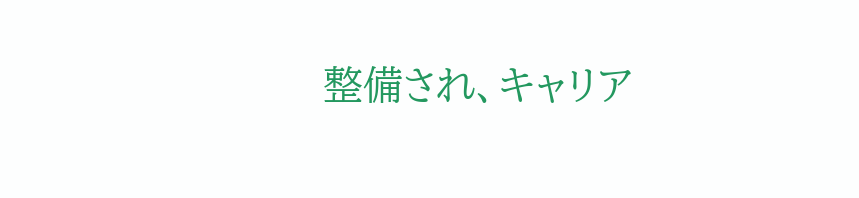整備され、キャリア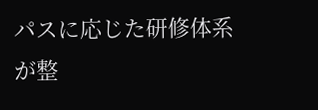パスに応じた研修体系が整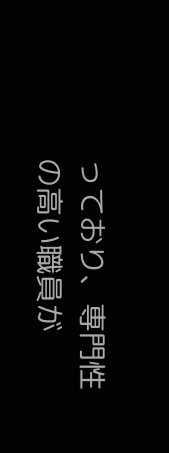っており、専門性の高い職員が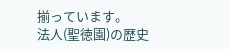揃っています。
法人(聖徳園)の歴史